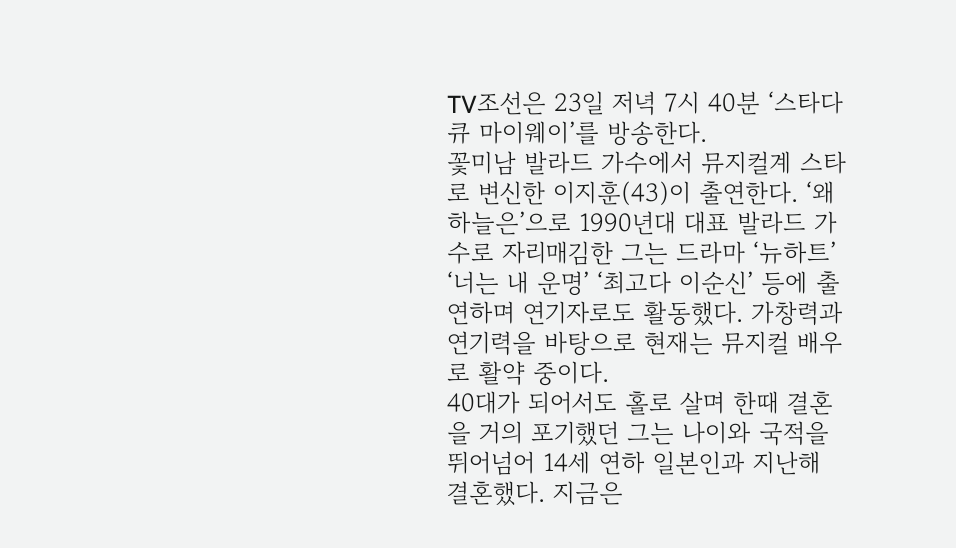TV조선은 23일 저녁 7시 40분 ‘스타다큐 마이웨이’를 방송한다.
꽃미남 발라드 가수에서 뮤지컬계 스타로 변신한 이지훈(43)이 출연한다. ‘왜 하늘은’으로 1990년대 대표 발라드 가수로 자리매김한 그는 드라마 ‘뉴하트’ ‘너는 내 운명’ ‘최고다 이순신’ 등에 출연하며 연기자로도 활동했다. 가창력과 연기력을 바탕으로 현재는 뮤지컬 배우로 활약 중이다.
40대가 되어서도 홀로 살며 한때 결혼을 거의 포기했던 그는 나이와 국적을 뛰어넘어 14세 연하 일본인과 지난해 결혼했다. 지금은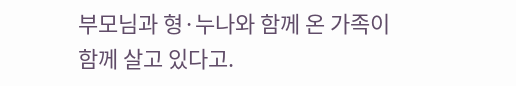부모님과 형·누나와 함께 온 가족이 함께 살고 있다고.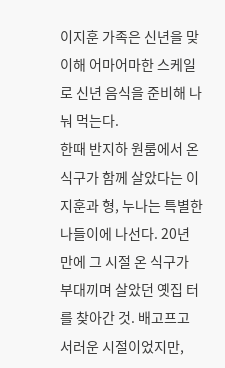이지훈 가족은 신년을 맞이해 어마어마한 스케일로 신년 음식을 준비해 나눠 먹는다.
한때 반지하 원룸에서 온 식구가 함께 살았다는 이지훈과 형, 누나는 특별한 나들이에 나선다. 20년 만에 그 시절 온 식구가 부대끼며 살았던 옛집 터를 찾아간 것. 배고프고 서러운 시절이었지만,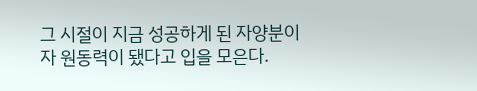그 시절이 지금 성공하게 된 자양분이자 원동력이 됐다고 입을 모은다.